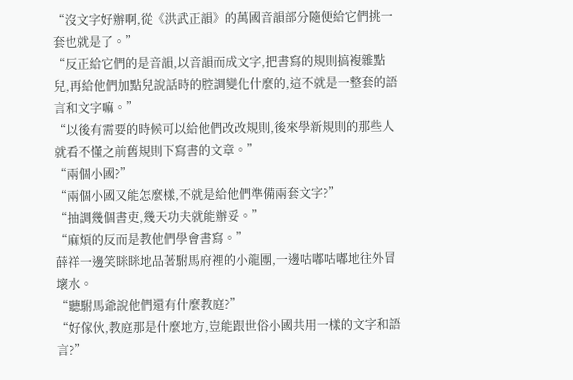“沒文字好辦啊,從《洪武正韻》的萬國音韻部分隨便給它們挑一套也就是了。”
“反正給它們的是音韻,以音韻而成文字,把書寫的規則搞複雜點兒,再給他們加點兒說話時的腔調變化什麼的,這不就是一整套的語言和文字嘛。”
“以後有需要的時候可以給他們改改規則,後來學新規則的那些人就看不懂之前舊規則下寫書的文章。”
“兩個小國?”
“兩個小國又能怎麼樣,不就是給他們準備兩套文字?”
“抽調幾個書吏,幾天功夫就能辦妥。”
“麻煩的反而是教他們學會書寫。”
薛祥一邊笑眯眯地品著駙馬府裡的小龍團,一邊咕嘟咕嘟地往外冒壞水。
“聽駙馬爺說他們還有什麼教庭?”
“好傢伙,教庭那是什麼地方,豈能跟世俗小國共用一樣的文字和語言?”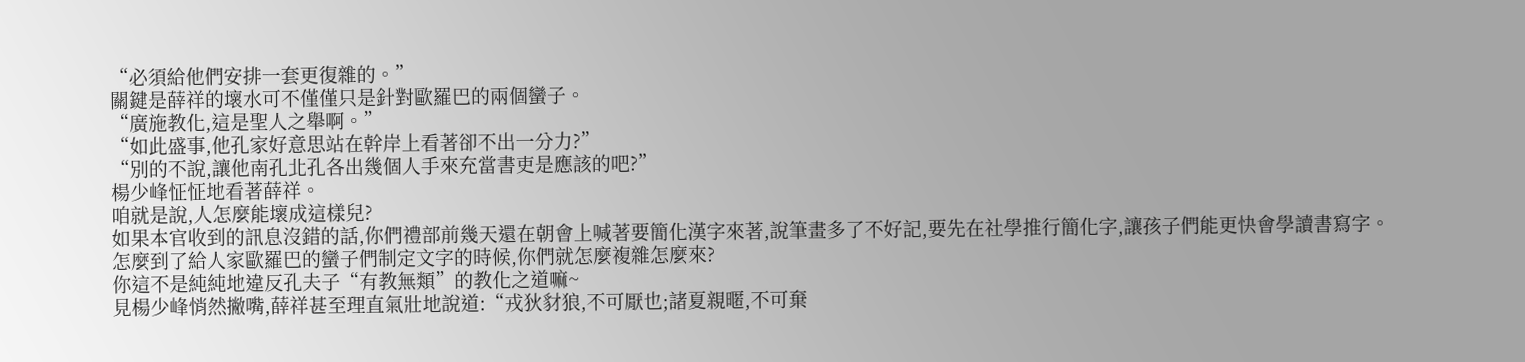“必須給他們安排一套更復雜的。”
關鍵是薛祥的壞水可不僅僅只是針對歐羅巴的兩個蠻子。
“廣施教化,這是聖人之舉啊。”
“如此盛事,他孔家好意思站在幹岸上看著卻不出一分力?”
“別的不說,讓他南孔北孔各出幾個人手來充當書吏是應該的吧?”
楊少峰怔怔地看著薛祥。
咱就是說,人怎麼能壞成這樣兒?
如果本官收到的訊息沒錯的話,你們禮部前幾天還在朝會上喊著要簡化漢字來著,說筆畫多了不好記,要先在社學推行簡化字,讓孩子們能更快會學讀書寫字。
怎麼到了給人家歐羅巴的蠻子們制定文字的時候,你們就怎麼複雜怎麼來?
你這不是純純地違反孔夫子“有教無類”的教化之道嘛~
見楊少峰悄然撇嘴,薛祥甚至理直氣壯地說道:“戎狄豺狼,不可厭也;諸夏親暱,不可棄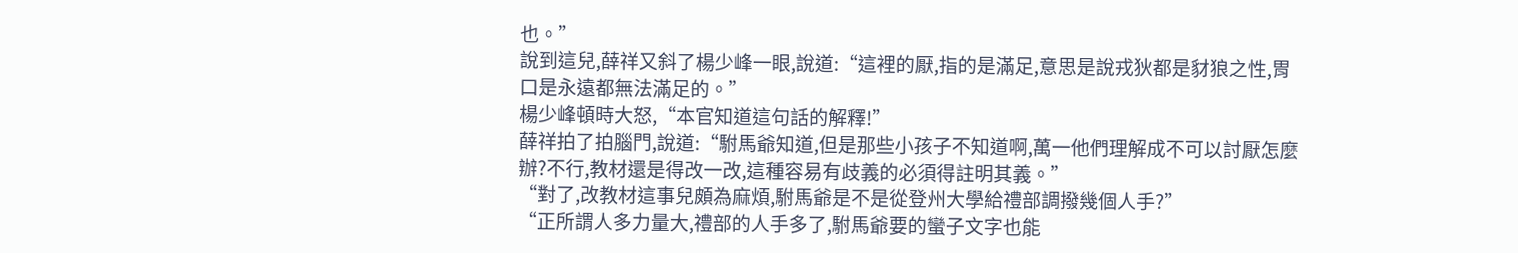也。”
說到這兒,薛祥又斜了楊少峰一眼,說道:“這裡的厭,指的是滿足,意思是說戎狄都是豺狼之性,胃口是永遠都無法滿足的。”
楊少峰頓時大怒,“本官知道這句話的解釋!”
薛祥拍了拍腦門,說道:“駙馬爺知道,但是那些小孩子不知道啊,萬一他們理解成不可以討厭怎麼辦?不行,教材還是得改一改,這種容易有歧義的必須得註明其義。”
“對了,改教材這事兒頗為麻煩,駙馬爺是不是從登州大學給禮部調撥幾個人手?”
“正所謂人多力量大,禮部的人手多了,駙馬爺要的蠻子文字也能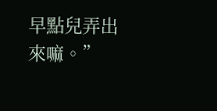早點兒弄出來嘛。”